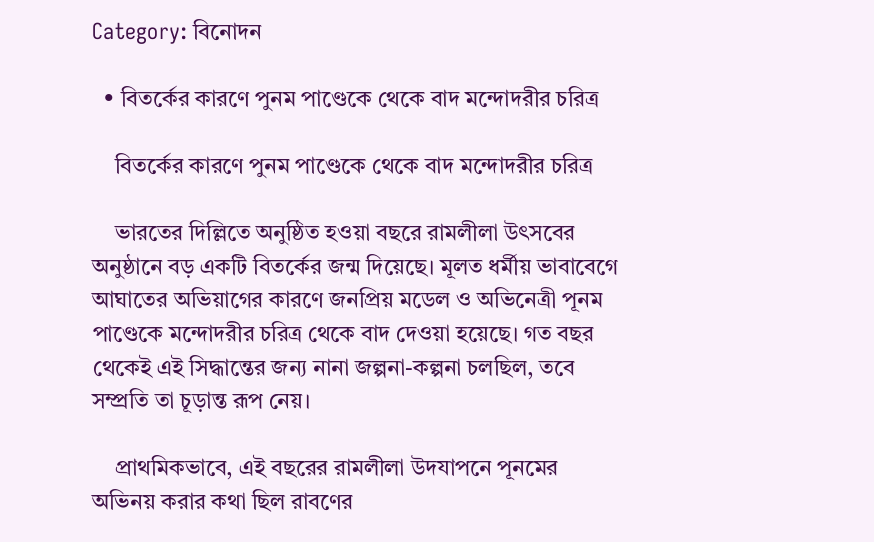Category: বিনোদন

  • বিতর্কের কারণে পুনম পাণ্ডেকে থেকে বাদ মন্দোদরীর চরিত্র

    বিতর্কের কারণে পুনম পাণ্ডেকে থেকে বাদ মন্দোদরীর চরিত্র

    ভারতের দিল্লিতে অনুষ্ঠিত হওয়া বছরে রামলীলা উৎসবের অনুষ্ঠানে বড় একটি বিতর্কের জন্ম দিয়েছে। মূলত ধর্মীয় ভাবাবেগে আঘাতের অভিয়াগের কারণে জনপ্রিয় মডেল ও অভিনেত্রী পূনম পাণ্ডেকে মন্দোদরীর চরিত্র থেকে বাদ দেওয়া হয়েছে। গত বছর থেকেই এই সিদ্ধান্তের জন্য নানা জল্পনা-কল্পনা চলছিল, তবে সম্প্রতি তা চূড়ান্ত রূপ নেয়।

    প্রাথমিকভাবে, এই বছরের রামলীলা উদযাপনে পূনমের অভিনয় করার কথা ছিল রাবণের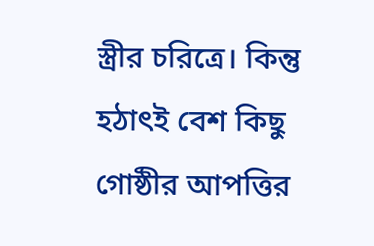স্ত্রীর চরিত্রে। কিন্তু হঠাৎই বেশ কিছু গোষ্ঠীর আপত্তির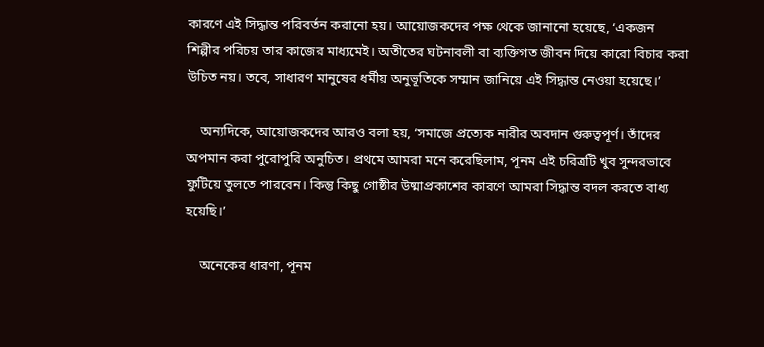কারণে এই সিদ্ধান্ত পরিবর্তন করানো হয়। আয়োজকদের পক্ষ থেকে জানানো হয়েছে, ‘একজন শিল্পীর পরিচয় তার কাজের মাধ্যমেই। অতীতের ঘটনাবলী বা ব্যক্তিগত জীবন দিয়ে কারো বিচার করা উচিত নয়। তবে, সাধারণ মানুষের ধর্মীয় অনুভূতিকে সম্মান জানিয়ে এই সিদ্ধান্ত নেওয়া হয়েছে।’

    অন্যদিকে, আয়োজকদের আরও বলা হয়, ‘সমাজে প্রত্যেক নারীর অবদান গুরুত্বপূর্ণ। তাঁদের অপমান করা পুরোপুরি অনুচিত। প্রথমে আমরা মনে করেছিলাম, পূনম এই চরিত্রটি খুব সুন্দরভাবে ফুটিয়ে তুলতে পারবেন। কিন্তু কিছু গোষ্ঠীর উষ্মাপ্রকাশের কারণে আমরা সিদ্ধান্ত বদল করতে বাধ্য হয়েছি।’

    অনেকের ধারণা, পূনম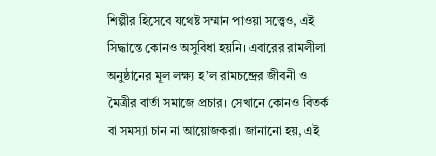শিল্পীর হিসেবে যথেষ্ট সম্মান পাওয়া সত্ত্বেও, এই সিদ্ধান্তে কোনও অসুবিধা হয়নি। এবারের রামলীলা অনুষ্ঠানের মূল লক্ষ্য হ’ল রামচন্দ্রের জীবনী ও মৈত্রীর বার্তা সমাজে প্রচার। সেখানে কোনও বিতর্ক বা সমস্যা চান না আয়োজকরা। জানানো হয়, এই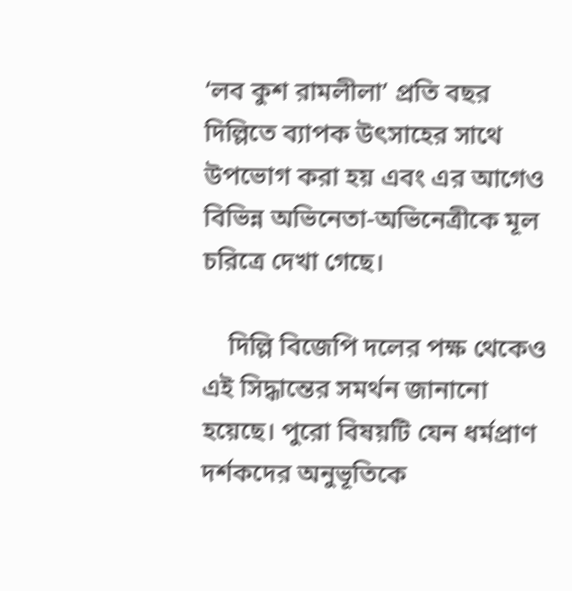‘লব কুশ রামলীলা’ প্রতি বছর দিল্লিতে ব্যাপক উৎসাহের সাথে উপভোগ করা হয় এবং এর আগেও বিভিন্ন অভিনেতা-অভিনেত্রীকে মূল চরিত্রে দেখা গেছে।

    দিল্লি বিজেপি দলের পক্ষ থেকেও এই সিদ্ধান্তের সমর্থন জানানো হয়েছে। পুরো বিষয়টি যেন ধর্মপ্রাণ দর্শকদের অনুভূতিকে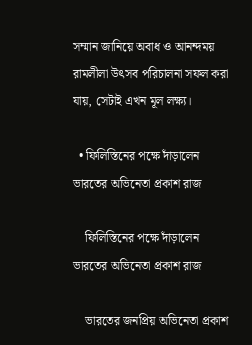সম্মান জানিয়ে অবাধ ও আনন্দময় রামলীলা উৎসব পরিচালনা সফল করা যায়, সেটাই এখন মূল লক্ষ্য।

  • ফিলিস্তিনের পক্ষে দাঁড়ালেন ভারতের অভিনেতা প্রকাশ রাজ

    ফিলিস্তিনের পক্ষে দাঁড়ালেন ভারতের অভিনেতা প্রকাশ রাজ

    ভারতের জনপ্রিয় অভিনেতা প্রকাশ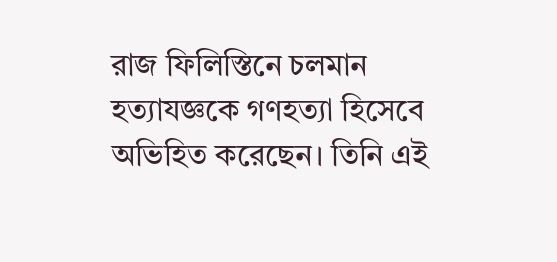রাজ ফিলিস্তিনে চলমান হত্যাযজ্ঞকে গণহত্যা হিসেবে অভিহিত করেছেন। তিনি এই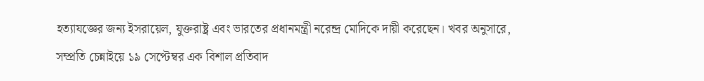হত্যাযজ্ঞের জন্য ইসরায়েল, যুক্তরাষ্ট্র এবং ভারতের প্রধানমন্ত্রী নরেন্দ্র মোদিকে দায়ী করেছেন। খবর অনুসারে, সম্প্রতি চেন্নাইয়ে ১৯ সেপ্টেম্বর এক বিশাল প্রতিবাদ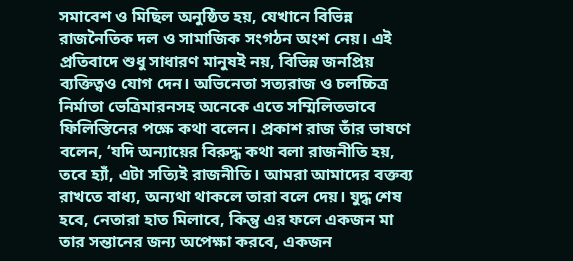সমাবেশ ও মিছিল অনুষ্ঠিত হয়, যেখানে বিভিন্ন রাজনৈতিক দল ও সামাজিক সংগঠন অংশ নেয়। এই প্রতিবাদে শুধু সাধারণ মানুষই নয়, বিভিন্ন জনপ্রিয় ব্যক্তিত্বও যোগ দেন। অভিনেতা সত্যরাজ ও চলচ্চিত্র নির্মাতা ভেত্রিমারনসহ অনেকে এতে সম্মিলিতভাবে ফিলিস্তিনের পক্ষে কথা বলেন। প্রকাশ রাজ তাঁর ভাষণে বলেন, ‘যদি অন্যায়ের বিরুদ্ধ কথা বলা রাজনীতি হয়, তবে হ্যাঁ, এটা সত্যিই রাজনীতি। আমরা আমাদের বক্তব্য রাখতে বাধ্য, অন্যথা থাকলে তারা বলে দেয়। যুদ্ধ শেষ হবে, নেতারা হাত মিলাবে, কিন্তু এর ফলে একজন মা তার সন্তানের জন্য অপেক্ষা করবে, একজন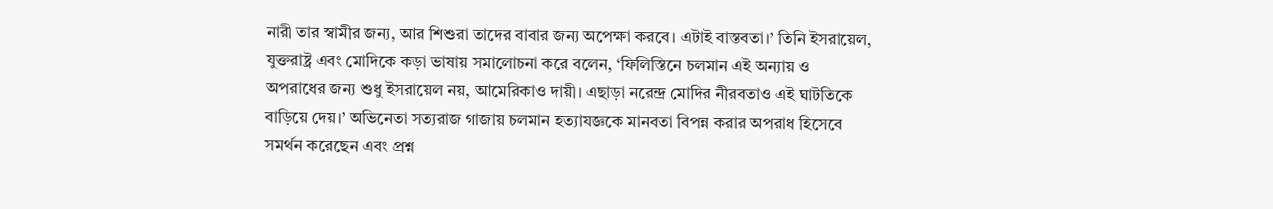নারী তার স্বামীর জন্য, আর শিশুরা তাদের বাবার জন্য অপেক্ষা করবে। এটাই বাস্তবতা।’ তিনি ইসরায়েল, যুক্তরাষ্ট্র এবং মোদিকে কড়া ভাষায় সমালোচনা করে বলেন, ‘ফিলিস্তিনে চলমান এই অন্যায় ও অপরাধের জন্য শুধু ইসরায়েল নয়, আমেরিকাও দায়ী। এছাড়া নরেন্দ্র মোদির নীরবতাও এই ঘাটতিকে বাড়িয়ে দেয়।’ অভিনেতা সত্যরাজ গাজায় চলমান হত্যাযজ্ঞকে মানবতা বিপন্ন করার অপরাধ হিসেবে সমর্থন করেছেন এবং প্রশ্ন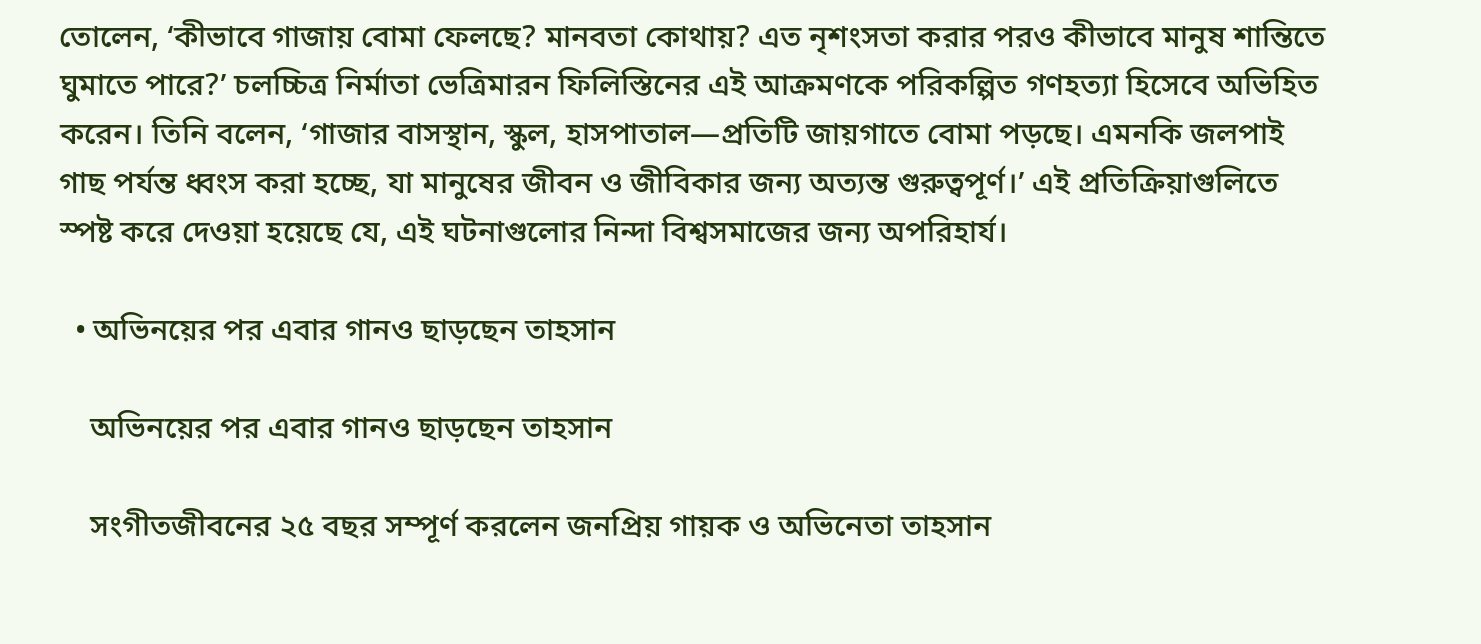তোলেন, ‘কীভাবে গাজায় বোমা ফেলছে? মানবতা কোথায়? এত নৃশংসতা করার পরও কীভাবে মানুষ শান্তিতে ঘুমাতে পারে?’ চলচ্চিত্র নির্মাতা ভেত্রিমারন ফিলিস্তিনের এই আক্রমণকে পরিকল্পিত গণহত্যা হিসেবে অভিহিত করেন। তিনি বলেন, ‘গাজার বাসস্থান, স্কুল, হাসপাতাল—প্রতিটি জায়গাতে বোমা পড়ছে। এমনকি জলপাই গাছ পর্যন্ত ধ্বংস করা হচ্ছে, যা মানুষের জীবন ও জীবিকার জন্য অত্যন্ত গুরুত্বপূর্ণ।’ এই প্রতিক্রিয়াগুলিতে স্পষ্ট করে দেওয়া হয়েছে যে, এই ঘটনাগুলোর নিন্দা বিশ্বসমাজের জন্য অপরিহার্য।

  • অভিনয়ের পর এবার গানও ছাড়ছেন তাহসান

    অভিনয়ের পর এবার গানও ছাড়ছেন তাহসান

    সংগীতজীবনের ২৫ বছর সম্পূর্ণ করলেন জনপ্রিয় গায়ক ও অভিনেতা তাহসান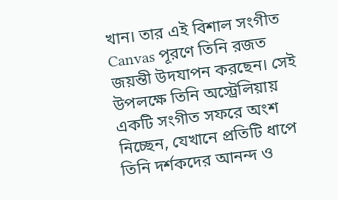খান। তার এই বিশাল সংগীত Canvas পূরণে তিনি রজত জয়ন্তী উদযাপন করছেন। সেই উপলক্ষে তিনি অস্ট্রেলিয়ায় একটি সংগীত সফরে অংশ নিচ্ছেন, যেখানে প্রতিটি ধাপে তিনি দর্শকদের আনন্দ ও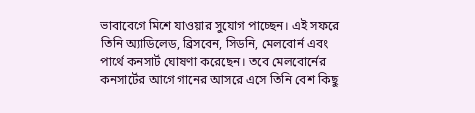ভাবাবেগে মিশে যাওয়ার সুযোগ পাচ্ছেন। এই সফরে তিনি অ্যাডিলেড, ব্রিসবেন, সিডনি, মেলবোর্ন এবং পার্থে কনসার্ট ঘোষণা করেছেন। তবে মেলবোর্নের কনসার্টের আগে গানের আসরে এসে তিনি বেশ কিছু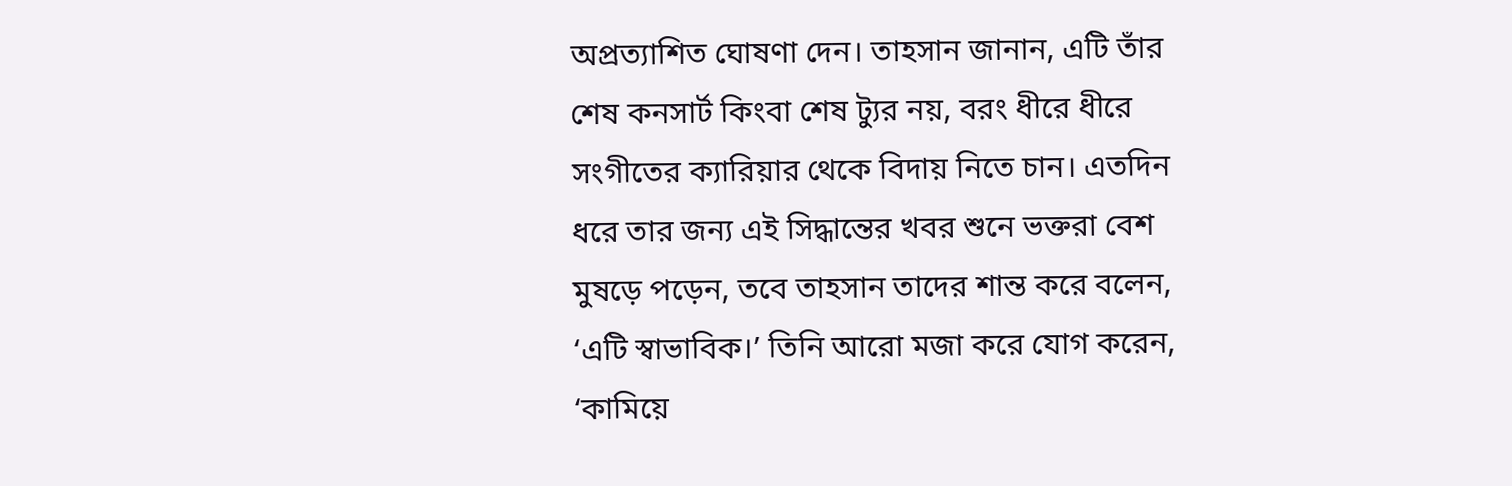অপ্রত্যাশিত ঘোষণা দেন। তাহসান জানান, এটি তাঁর শেষ কনসার্ট কিংবা শেষ ট্যুর নয়, বরং ধীরে ধীরে সংগীতের ক্যারিয়ার থেকে বিদায় নিতে চান। এতদিন ধরে তার জন্য এই সিদ্ধান্তের খবর শুনে ভক্তরা বেশ মুষড়ে পড়েন, তবে তাহসান তাদের শান্ত করে বলেন, ‘এটি স্বাভাবিক।’ তিনি আরো মজা করে যোগ করেন, ‘কামিয়ে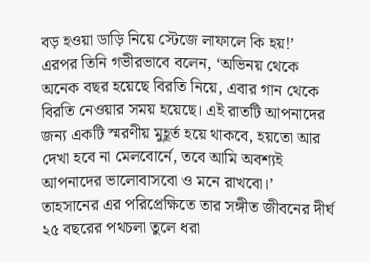বড় হওয়া ডাড়ি নিয়ে স্টেজে লাফালে কি হয়!’ এরপর তিনি গভীরভাবে বলেন, ‘অভিনয় থেকে অনেক বছর হয়েছে বিরতি নিয়ে, এবার গান থেকে বিরতি নেওয়ার সময় হয়েছে। এই রাতটি আপনাদের জন্য একটি স্মরণীয় মুহূর্ত হয়ে থাকবে, হয়তো আর দেখা হবে না মেলবোর্নে, তবে আমি অবশ্যই আপনাদের ভালোবাসবো ও মনে রাখবো।’ তাহসানের এর পরিপ্রেক্ষিতে তার সঙ্গীত জীবনের দীর্ঘ ২৫ বছরের পথচলা তুলে ধরা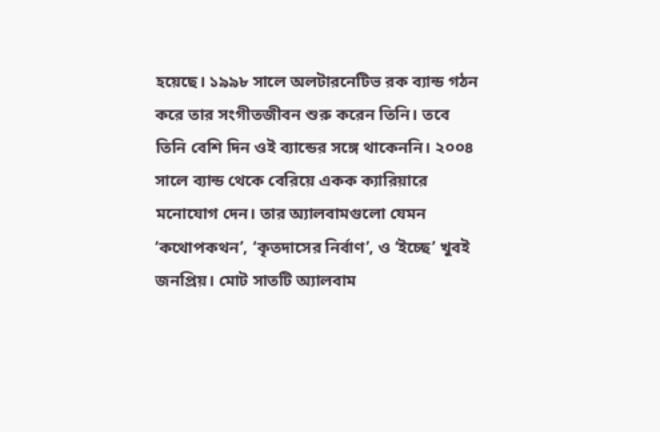হয়েছে। ১৯৯৮ সালে অলটারনেটিভ রক ব্যান্ড গঠন করে তার সংগীতজীবন শুরু করেন তিনি। তবে তিনি বেশি দিন ওই ব্যান্ডের সঙ্গে থাকেননি। ২০০৪ সালে ব্যান্ড থেকে বেরিয়ে একক ক্যারিয়ারে মনোযোগ দেন। তার অ্যালবামগুলো যেমন ‘কথোপকথন’, ‘কৃতদাসের নির্বাণ’, ও ‘ইচ্ছে’ খুবই জনপ্রিয়। মোট সাতটি অ্যালবাম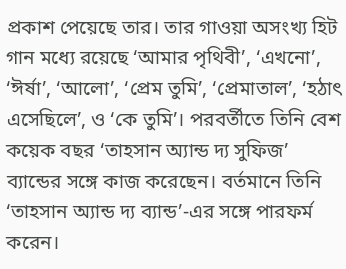প্রকাশ পেয়েছে তার। তার গাওয়া অসংখ্য হিট গান মধ্যে রয়েছে ‘আমার পৃথিবী’, ‘এখনো’, ‘ঈর্ষা’, ‘আলো’, ‘প্রেম তুমি’, ‘প্রেমাতাল’, ‘হঠাৎ এসেছিলে’, ও ‘কে তুমি’। পরবর্তীতে তিনি বেশ কয়েক বছর ‘তাহসান অ্যান্ড দ্য সুফিজ’ ব্যান্ডের সঙ্গে কাজ করেছেন। বর্তমানে তিনি ‘তাহসান অ্যান্ড দ্য ব্যান্ড’-এর সঙ্গে পারফর্ম করেন।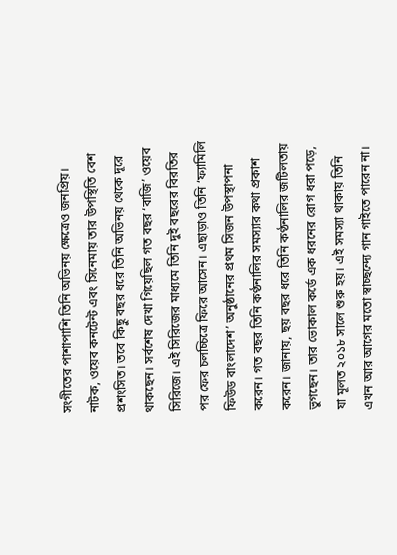সংগীতের পাশাপাশি তিনি অভিনয় ক্ষেত্রেও জনপ্রিয়। নাটক, ওয়েব কনটেন্ট এবং সিনেমায় তার উপস্থিতি বেশ প্রশংসিত। তবে কিছু বছর ধরে তিনি অভিনয় থেকে দূরে থাকছেন। সর্বশেষ দেখা গিয়েছিল গত বছর ‘বাজি’ ওয়েব সিরিজে। এই সিরিজের মাধ্যমে তিনি দুই বছরের বিরতির পর ফের চলচ্চিত্রে ফিরে আসেন। এছাড়াও তিনি ‘ফ্যামিলি ফিউড বাংলাদেশ’ অনুষ্ঠানের প্রথম সিজন উপস্থাপনা করেন। গত বছর তিনি কণ্ঠনালির সমস্যার কথা প্রকাশ করেন। জানায়, ছয় বছর ধরে তিনি কণ্ঠনালির জটিলতায় ভুগছেন। তার ভোকাল কর্ডে এক ধরনের রোগ ধরা পড়ে, যা মূলত ২০১৮ সালে শুরু হয়। এই সমস্যা থাকায় তিনি এখন আর আগের মতো স্বাচ্ছন্দ্যে গান গাইতে পারেন না।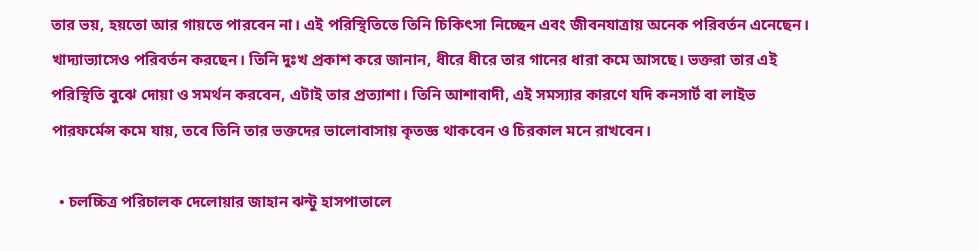তার ভয়, হয়তো আর গায়তে পারবেন না। এই পরিস্থিতিতে তিনি চিকিৎসা নিচ্ছেন এবং জীবনযাত্রায় অনেক পরিবর্তন এনেছেন। খাদ্যাভ্যাসেও পরিবর্তন করছেন। তিনি দুঃখ প্রকাশ করে জানান, ধীরে ধীরে তার গানের ধারা কমে আসছে। ভক্তরা তার এই পরিস্থিতি বুঝে দোয়া ও সমর্থন করবেন, এটাই তার প্রত্যাশা। তিনি আশাবাদী, এই সমস্যার কারণে যদি কনসার্ট বা লাইভ পারফর্মেন্স কমে যায়, তবে তিনি তার ভক্তদের ভালোবাসায় কৃতজ্ঞ থাকবেন ও চিরকাল মনে রাখবেন।

  • চলচ্চিত্র পরিচালক দেলোয়ার জাহান ঝন্টু হাসপাতালে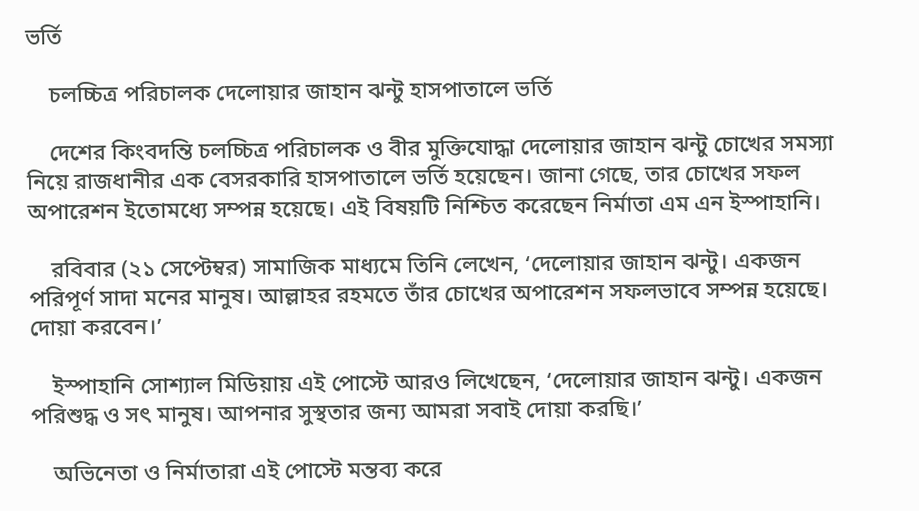ভর্তি

    চলচ্চিত্র পরিচালক দেলোয়ার জাহান ঝন্টু হাসপাতালে ভর্তি

    দেশের কিংবদন্তি চলচ্চিত্র পরিচালক ও বীর মুক্তিযোদ্ধা দেলোয়ার জাহান ঝন্টু চোখের সমস্যা নিয়ে রাজধানীর এক বেসরকারি হাসপাতালে ভর্তি হয়েছেন। জানা গেছে, তার চোখের সফল অপারেশন ইতোমধ্যে সম্পন্ন হয়েছে। এই বিষয়টি নিশ্চিত করেছেন নির্মাতা এম এন ইস্পাহানি।

    রবিবার (২১ সেপ্টেম্বর) সামাজিক মাধ্যমে তিনি লেখেন, ‘দেলোয়ার জাহান ঝন্টু। একজন পরিপূর্ণ সাদা মনের মানুষ। আল্লাহর রহমতে তাঁর চোখের অপারেশন সফলভাবে সম্পন্ন হয়েছে। দোয়া করবেন।’

    ইস্পাহানি সোশ্যাল মিডিয়ায় এই পোস্টে আরও লিখেছেন, ‘দেলোয়ার জাহান ঝন্টু। একজন পরিশুদ্ধ ও সৎ মানুষ। আপনার সুস্থতার জন্য আমরা সবাই দোয়া করছি।’

    অভিনেতা ও নির্মাতারা এই পোস্টে মন্তব্য করে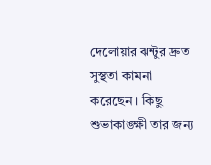দেলোয়ার ঝন্টুর দ্রুত সুস্থতা কামনা করেছেন। কিছু শুভাকাঙ্ক্ষী তার জন্য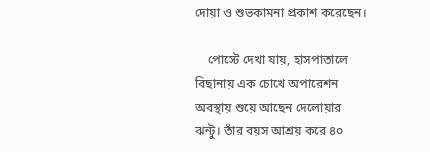দোয়া ও শুভকামনা প্রকাশ করেছেন।

    পোস্টে দেখা যায়, হাসপাতালে বিছানায় এক চোখে অপারেশন অবস্থায় শুয়ে আছেন দেলোয়ার ঝন্টু। তাঁর বয়স আশ্রয় করে ৪০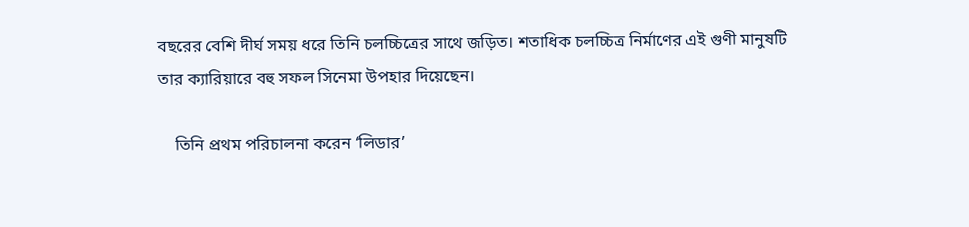বছরের বেশি দীর্ঘ সময় ধরে তিনি চলচ্চিত্রের সাথে জড়িত। শতাধিক চলচ্চিত্র নির্মাণের এই গুণী মানুষটি তার ক্যারিয়ারে বহু সফল সিনেমা উপহার দিয়েছেন।

    তিনি প্রথম পরিচালনা করেন ‘লিডার’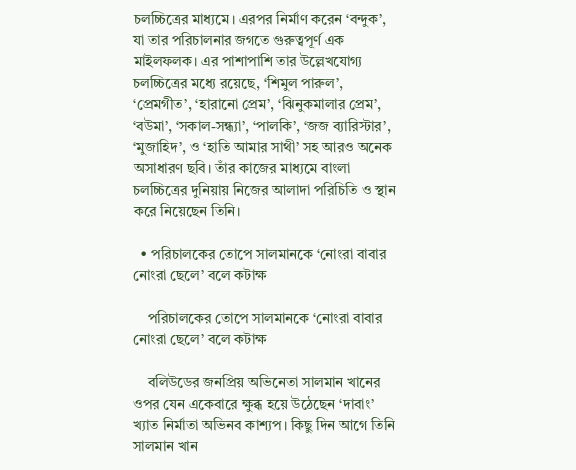চলচ্চিত্রের মাধ্যমে। এরপর নির্মাণ করেন ‘বন্দুক’, যা তার পরিচালনার জগতে গুরুত্বপূর্ণ এক মাইলফলক। এর পাশাপাশি তার উল্লেখযোগ্য চলচ্চিত্রের মধ্যে রয়েছে, ‘শিমুল পারুল’, ‘প্রেমগীত’, ‘হারানো প্রেম’, ‘ঝিনুকমালার প্রেম’, ‘বউমা’, ‘সকাল-সন্ধ্যা’, ‘পালকি’, ‘জজ ব্যারিস্টার’, ‘মুজাহিদ’, ও ‘হাতি আমার সাথী’ সহ আরও অনেক অসাধারণ ছবি। তাঁর কাজের মাধ্যমে বাংলা চলচ্চিত্রের দুনিয়ায় নিজের আলাদা পরিচিতি ও স্থান করে নিয়েছেন তিনি।

  • পরিচালকের তোপে সালমানকে ‘নোংরা বাবার নোংরা ছেলে’ বলে কটাক্ষ

    পরিচালকের তোপে সালমানকে ‘নোংরা বাবার নোংরা ছেলে’ বলে কটাক্ষ

    বলিউডের জনপ্রিয় অভিনেতা সালমান খানের ওপর যেন একেবারে ক্ষুব্ধ হয়ে উঠেছেন ‘দাবাং’ খ্যাত নির্মাতা অভিনব কাশ্যপ। কিছু দিন আগে তিনি সালমান খান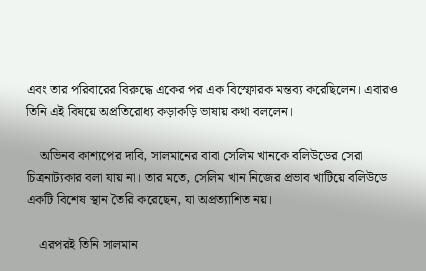এবং তার পরিবারের বিরুদ্ধে একের পর এক বিস্ফোরক মন্তব্য করেছিলেন। এবারও তিনি এই বিষয়ে অপ্রতিরোধ্য কড়াকড়ি ভাষায় কথা বললেন।

    অভিনব কাশ্যপের দাবি, সালমানের বাবা সেলিম খানকে বলিউডের সেরা চিত্রনাট্যকার বলা যায় না। তার মতে, সেলিম খান নিজের প্রভাব খাটিয়ে বলিউডে একটি বিশেষ স্থান তৈরি করেছেন, যা অপ্রত্যাশিত নয়।

    এরপরই তিনি সালমান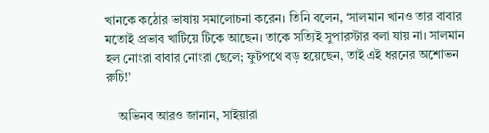খানকে কঠোর ভাষায় সমালোচনা করেন। তিনি বলেন, ‘সালমান খানও তার বাবার মতোই প্রভাব খাটিয়ে টিকে আছেন। তাকে সত্যিই সুপারস্টার বলা যায় না। সালমান হল নোংরা বাবার নোংরা ছেলে; ফুটপথে বড় হয়েছেন, তাই এই ধরনের অশোভন রুচি!’

    অভিনব আরও জানান, সাইয়ারা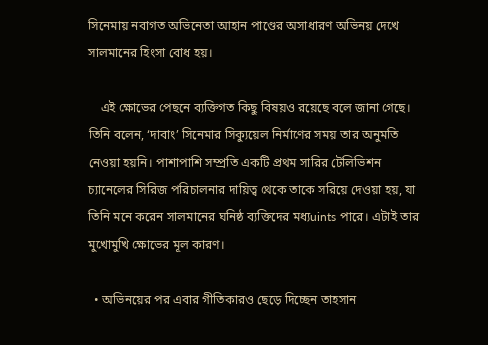সিনেমায় নবাগত অভিনেতা আহান পাণ্ডের অসাধারণ অভিনয় দেখে সালমানের হিংসা বোধ হয়।

    এই ক্ষোভের পেছনে ব্যক্তিগত কিছু বিষয়ও রয়েছে বলে জানা গেছে। তিনি বলেন, ‘দাবাং’ সিনেমার সিক্যুয়েল নির্মাণের সময় তার অনুমতি নেওয়া হয়নি। পাশাপাশি সম্প্রতি একটি প্রথম সারির টেলিভিশন চ্যানেলের সিরিজ পরিচালনার দায়িত্ব থেকে তাকে সরিয়ে দেওয়া হয়, যা তিনি মনে করেন সালমানের ঘনিষ্ঠ ব্যক্তিদের মধ্যuints পারে। এটাই তার মুখোমুখি ক্ষোভের মূল কারণ।

  • অভিনয়ের পর এবার গীতিকারও ছেড়ে দিচ্ছেন তাহসান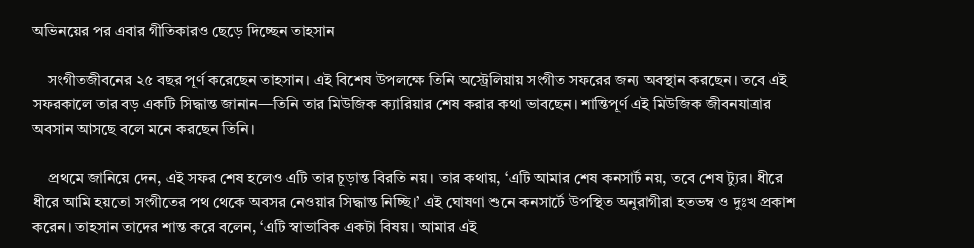অভিনয়ের পর এবার গীতিকারও ছেড়ে দিচ্ছেন তাহসান

    সংগীতজীবনের ২৫ বছর পূর্ণ করেছেন তাহসান। এই বিশেষ উপলক্ষে তিনি অস্ট্রেলিয়ায় সংগীত সফরের জন্য অবস্থান করছেন। তবে এই সফরকালে তার বড় একটি সিদ্ধান্ত জানান—তিনি তার মিউজিক ক্যারিয়ার শেষ করার কথা ভাবছেন। শান্তিপূর্ণ এই মিউজিক জীবনযাত্রার অবসান আসছে বলে মনে করছেন তিনি।

    প্রথমে জানিয়ে দেন, এই সফর শেষ হলেও এটি তার চূড়ান্ত বিরতি নয়। তার কথায়, ‘এটি আমার শেষ কনসার্ট নয়, তবে শেষ ট্যুর। ধীরে ধীরে আমি হয়তো সংগীতের পথ থেকে অবসর নেওয়ার সিদ্ধান্ত নিচ্ছি।’ এই ঘোষণা শুনে কনসার্টে উপস্থিত অনুরাগীরা হতভম্ব ও দুঃখ প্রকাশ করেন। তাহসান তাদের শান্ত করে বলেন, ‘এটি স্বাভাবিক একটা বিষয়। আমার এই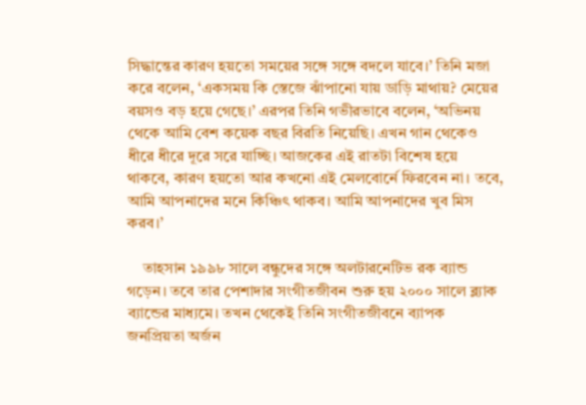সিদ্ধান্তের কারণ হয়তো সময়ের সঙ্গে সঙ্গে বদলে যাবে।’ তিনি মজা করে বলেন, ‘একসময় কি স্তেজে ঝাঁপানো যায় ডাড়ি মাথায়? মেয়ের বয়সও বড় হয়ে গেছে।’ এরপর তিনি গভীরভাবে বলেন, ‘অভিনয় থেকে আমি বেশ কয়েক বছর বিরতি নিয়েছি। এখন গান থেকেও ধীরে ধীরে দূরে সরে যাচ্ছি। আজকের এই রাতটা বিশেষ হয়ে থাকবে, কারণ হয়তো আর কখনো এই মেলবোর্নে ফিরবেন না। তবে, আমি আপনাদের মনে কিঞ্চিৎ থাকব। আমি আপনাদের খুব মিস করব।’

    তাহসান ১৯৯৮ সালে বন্ধুদের সঙ্গে অলটারনেটিভ রক ব্যান্ড গড়েন। তবে তার পেশাদার সংগীতজীবন শুরু হয় ২০০০ সালে ব্ল্যাক ব্যান্ডের মাধ্যমে। তখন থেকেই তিনি সংগীতজীবনে ব্যাপক জনপ্রিয়তা অর্জন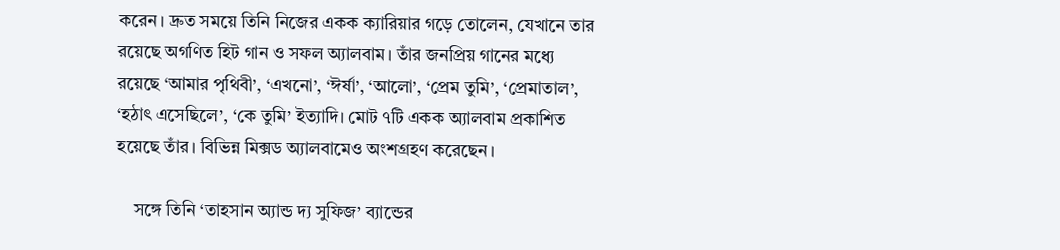করেন। দ্রুত সময়ে তিনি নিজের একক ক্যারিয়ার গড়ে তোলেন, যেখানে তার রয়েছে অগণিত হিট গান ও সফল অ্যালবাম। তাঁর জনপ্রিয় গানের মধ্যে রয়েছে ‘আমার পৃথিবী’, ‘এখনো’, ‘ঈর্ষা’, ‘আলো’, ‘প্রেম তুমি’, ‘প্রেমাতাল’, ‘হঠাৎ এসেছিলে’, ‘কে তুমি’ ইত্যাদি। মোট ৭টি একক অ্যালবাম প্রকাশিত হয়েছে তাঁর। বিভিন্ন মিক্সড অ্যালবামেও অংশগ্রহণ করেছেন।

    সঙ্গে তিনি ‘তাহসান অ্যান্ড দ্য সুফিজ’ ব্যান্ডের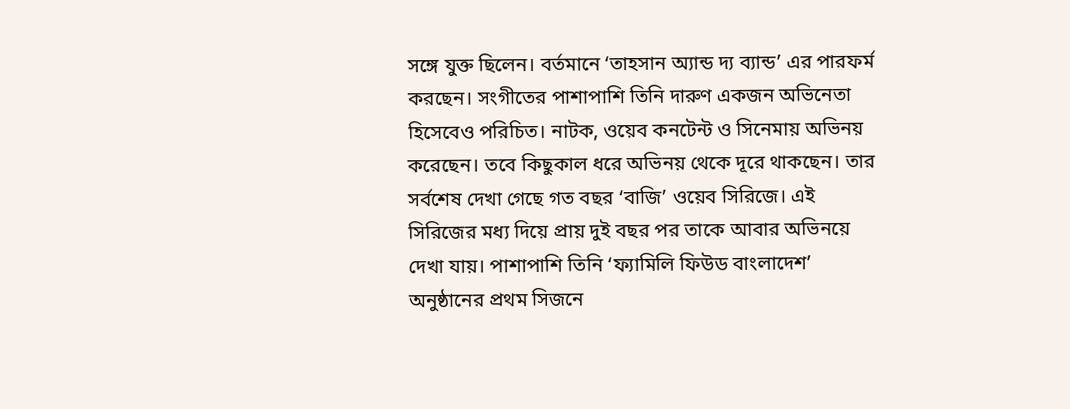সঙ্গে যুক্ত ছিলেন। বর্তমানে ‘তাহসান অ্যান্ড দ্য ব্যান্ড’ এর পারফর্ম করছেন। সংগীতের পাশাপাশি তিনি দারুণ একজন অভিনেতা হিসেবেও পরিচিত। নাটক, ওয়েব কনটেন্ট ও সিনেমায় অভিনয় করেছেন। তবে কিছুকাল ধরে অভিনয় থেকে দূরে থাকছেন। তার সর্বশেষ দেখা গেছে গত বছর ‘বাজি’ ওয়েব সিরিজে। এই সিরিজের মধ্য দিয়ে প্রায় দুই বছর পর তাকে আবার অভিনয়ে দেখা যায়। পাশাপাশি তিনি ‘ফ্যামিলি ফিউড বাংলাদেশ’ অনুষ্ঠানের প্রথম সিজনে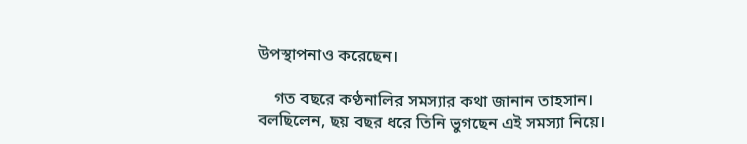উপস্থাপনাও করেছেন।

    গত বছরে কণ্ঠনালির সমস্যার কথা জানান তাহসান। বলছিলেন, ছয় বছর ধরে তিনি ভুগছেন এই সমস্যা নিয়ে।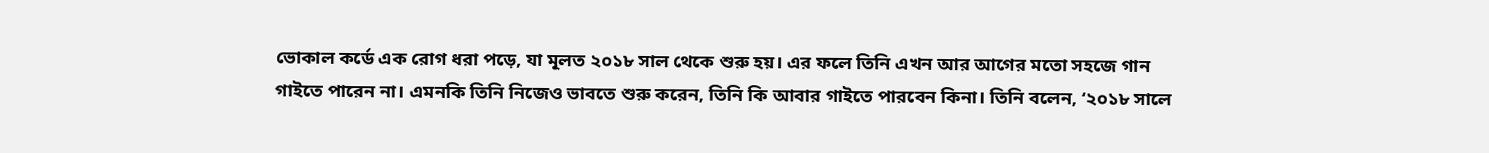ভোকাল কর্ডে এক রোগ ধরা পড়ে, যা মূলত ২০১৮ সাল থেকে শুরু হয়। এর ফলে তিনি এখন আর আগের মতো সহজে গান গাইতে পারেন না। এমনকি তিনি নিজেও ভাবতে শুরু করেন, তিনি কি আবার গাইতে পারবেন কিনা। তিনি বলেন, ‘২০১৮ সালে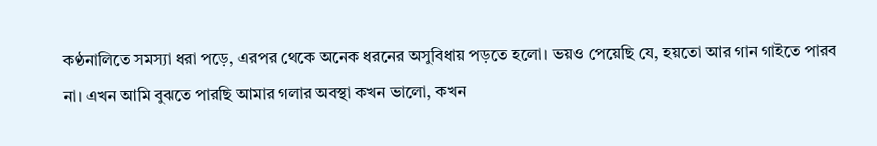কণ্ঠনালিতে সমস্যা ধরা পড়ে, এরপর থেকে অনেক ধরনের অসুবিধায় পড়তে হলো। ভয়ও পেয়েছি যে, হয়তো আর গান গাইতে পারব না। এখন আমি বুঝতে পারছি আমার গলার অবস্থা কখন ভালো, কখন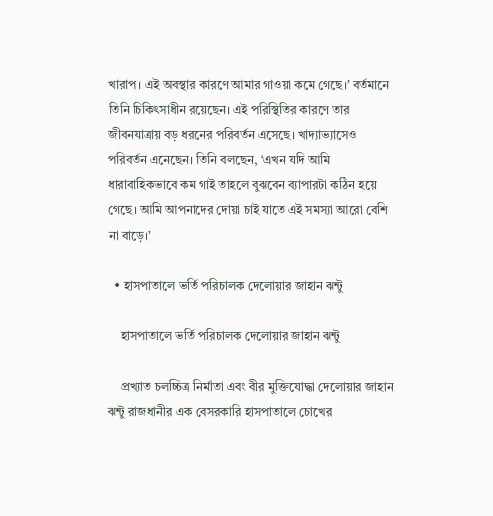খারাপ। এই অবস্থার কারণে আমার গাওয়া কমে গেছে।’ বর্তমানে তিনি চিকিৎসাধীন রয়েছেন। এই পরিস্থিতির কারণে তার জীবনযাত্রায় বড় ধরনের পরিবর্তন এসেছে। খাদ্যাভ্যাসেও পরিবর্তন এনেছেন। তিনি বলছেন, ‘এখন যদি আমি ধারাবাহিকভাবে কম গাই তাহলে বুঝবেন ব্যাপারটা কঠিন হয়ে গেছে। আমি আপনাদের দোয়া চাই যাতে এই সমস্যা আরো বেশি না বাড়ে।’

  • হাসপাতালে ভর্তি পরিচালক দেলোয়ার জাহান ঝন্টু

    হাসপাতালে ভর্তি পরিচালক দেলোয়ার জাহান ঝন্টু

    প্রখ্যাত চলচ্চিত্র নির্মাতা এবং বীর মুক্তিযোদ্ধা দেলোয়ার জাহান ঝন্টু রাজধানীর এক বেসরকারি হাসপাতালে চোখের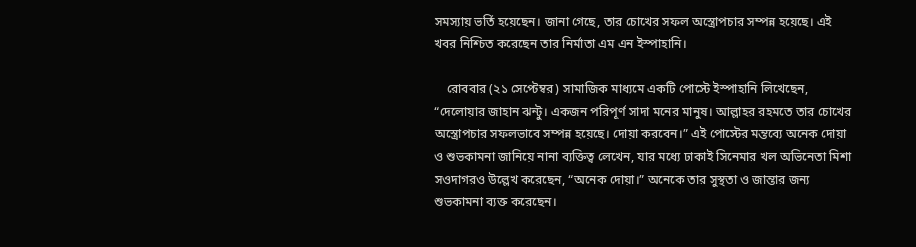সমস্যায় ভর্তি হয়েছেন। জানা গেছে, তার চোখের সফল অস্ত্রোপচার সম্পন্ন হয়েছে। এই খবর নিশ্চিত করেছেন তার নির্মাতা এম এন ইস্পাহানি।

    রোববার (২১ সেপ্টেম্বর) সামাজিক মাধ্যমে একটি পোস্টে ইস্পাহানি লিখেছেন, “দেলোয়ার জাহান ঝন্টু। একজন পরিপূর্ণ সাদা মনের মানুষ। আল্লাহর রহমতে তার চোখের অস্ত্রোপচার সফলভাবে সম্পন্ন হয়েছে। দোয়া করবেন।” এই পোস্টের মন্তব্যে অনেক দোয়া ও শুভকামনা জানিয়ে নানা ব্যক্তিত্ব লেখেন, যার মধ্যে ঢাকাই সিনেমার খল অভিনেতা মিশা সওদাগরও উল্লেখ করেছেন, “অনেক দোয়া।” অনেকে তার সুস্থতা ও জান্তার জন্য শুভকামনা ব্যক্ত করেছেন।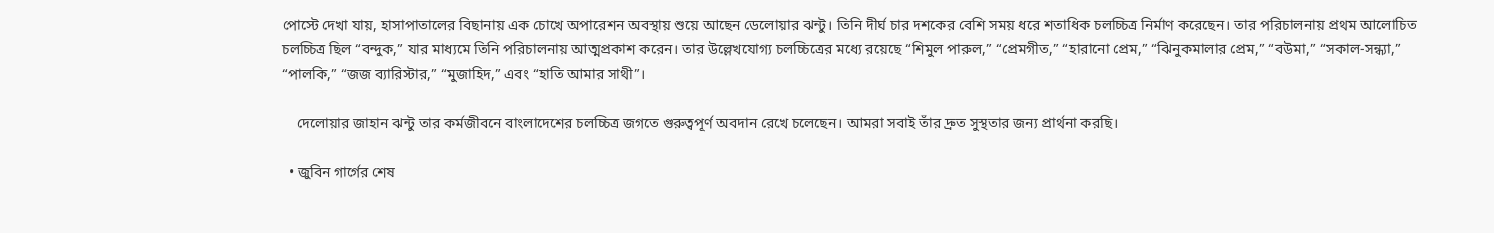পোস্টে দেখা যায়, হাসাপাতালের বিছানায় এক চোখে অপারেশন অবস্থায় শুয়ে আছেন ডেলোয়ার ঝন্টু। তিনি দীর্ঘ চার দশকের বেশি সময় ধরে শতাধিক চলচ্চিত্র নির্মাণ করেছেন। তার পরিচালনায় প্রথম আলোচিত চলচ্চিত্র ছিল “বন্দুক,” যার মাধ্যমে তিনি পরিচালনায় আত্মপ্রকাশ করেন। তার উল্লেখযোগ্য চলচ্চিত্রের মধ্যে রয়েছে “শিমুল পারুল,” “প্রেমগীত,” “হারানো প্রেম,” “ঝিনুকমালার প্রেম,” “বউমা,” “সকাল-সন্ধ্যা,” “পালকি,” “জজ ব্যারিস্টার,” “মুজাহিদ,” এবং “হাতি আমার সাথী”।

    দেলোয়ার জাহান ঝন্টু তার কর্মজীবনে বাংলাদেশের চলচ্চিত্র জগতে গুরুত্বপূর্ণ অবদান রেখে চলেছেন। আমরা সবাই তাঁর দ্রুত সুস্থতার জন্য প্রার্থনা করছি।

  • জুবিন গার্গের শেষ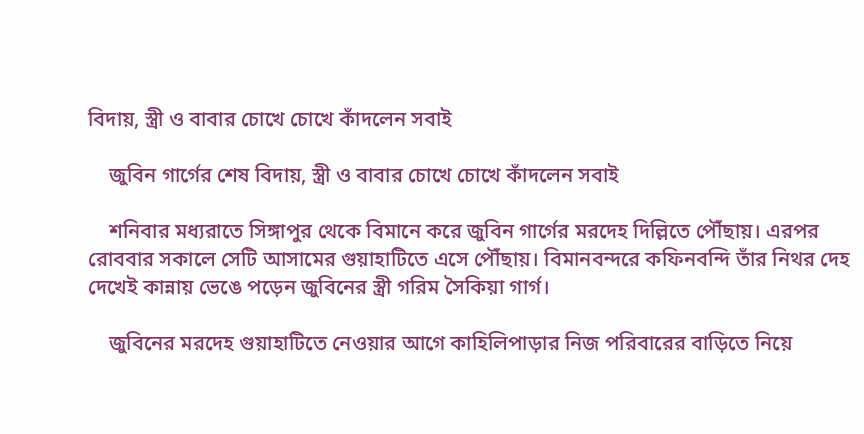বিদায়, স্ত্রী ও বাবার চোখে চোখে কাঁদলেন সবাই

    জুবিন গার্গের শেষ বিদায়, স্ত্রী ও বাবার চোখে চোখে কাঁদলেন সবাই

    শনিবার মধ্যরাতে সিঙ্গাপুর থেকে বিমানে করে জুবিন গার্গের মরদেহ দিল্লিতে পৌঁছায়। এরপর রোববার সকালে সেটি আসামের গুয়াহাটিতে এসে পৌঁছায়। বিমানবন্দরে কফিনবন্দি তাঁর নিথর দেহ দেখেই কান্নায় ভেঙে পড়েন জুবিনের স্ত্রী গরিম সৈকিয়া গার্গ।

    জুবিনের মরদেহ গুয়াহাটিতে নেওয়ার আগে কাহিলিপাড়ার নিজ পরিবারের বাড়িতে নিয়ে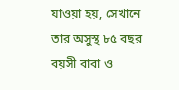যাওয়া হয়, সেখানে তার অসুস্থ ৮৫ বছর বয়সী বাবা ও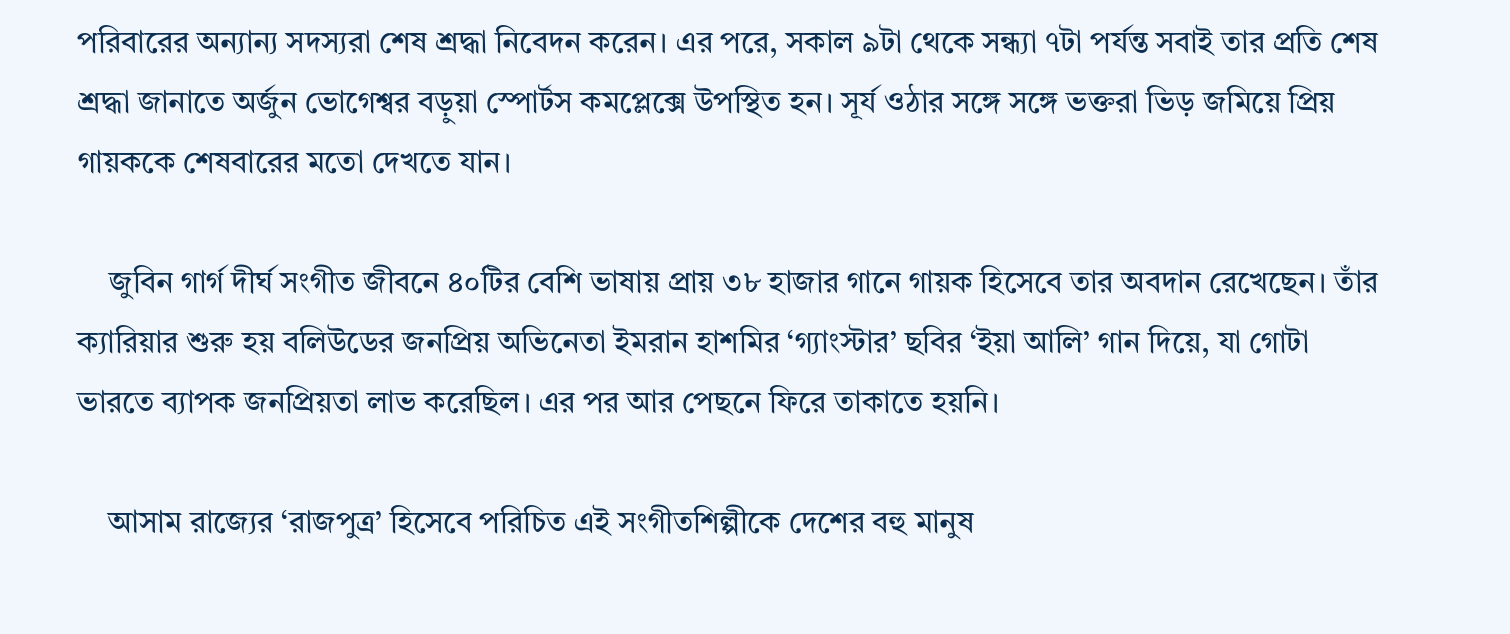পরিবারের অন্যান্য সদস্যরা শেষ শ্রদ্ধা নিবেদন করেন। এর পরে, সকাল ৯টা থেকে সন্ধ্যা ৭টা পর্যন্ত সবাই তার প্রতি শেষ শ্রদ্ধা জানাতে অর্জুন ভোগেশ্বর বড়ুয়া স্পোর্টস কমপ্লেক্সে উপস্থিত হন। সূর্য ওঠার সঙ্গে সঙ্গে ভক্তরা ভিড় জমিয়ে প্রিয় গায়ককে শেষবারের মতো দেখতে যান।

    জুবিন গার্গ দীর্ঘ সংগীত জীবনে ৪০টির বেশি ভাষায় প্রায় ৩৮ হাজার গানে গায়ক হিসেবে তার অবদান রেখেছেন। তাঁর ক্যারিয়ার শুরু হয় বলিউডের জনপ্রিয় অভিনেতা ইমরান হাশমির ‘গ্যাংস্টার’ ছবির ‘ইয়া আলি’ গান দিয়ে, যা গোটা ভারতে ব্যাপক জনপ্রিয়তা লাভ করেছিল। এর পর আর পেছনে ফিরে তাকাতে হয়নি।

    আসাম রাজ্যের ‘রাজপুত্র’ হিসেবে পরিচিত এই সংগীতশিল্পীকে দেশের বহু মানুষ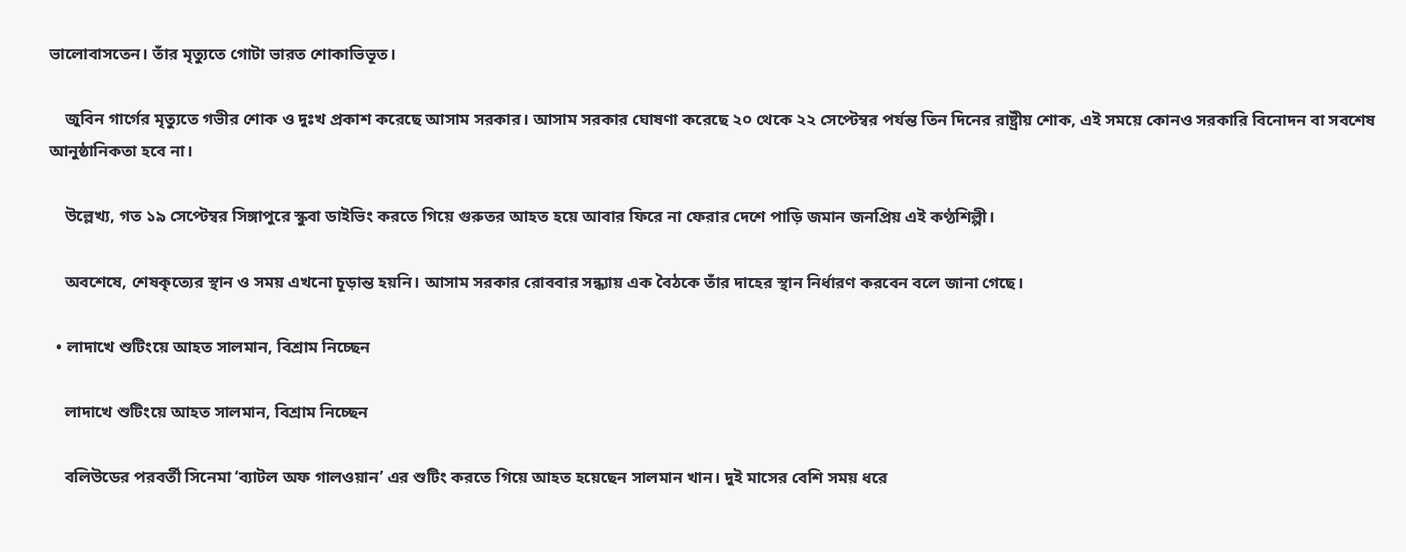ভালোবাসতেন। তাঁর মৃত্যুতে গোটা ভারত শোকাভিভূত।

    জুবিন গার্গের মৃত্যুতে গভীর শোক ও দুঃখ প্রকাশ করেছে আসাম সরকার। আসাম সরকার ঘোষণা করেছে ২০ থেকে ২২ সেপ্টেম্বর পর্যন্ত তিন দিনের রাষ্ট্রীয় শোক, এই সময়ে কোনও সরকারি বিনোদন বা সবশেষ আনুষ্ঠানিকতা হবে না।

    উল্লেখ্য, গত ১৯ সেপ্টেম্বর সিঙ্গাপুরে স্কুবা ডাইভিং করতে গিয়ে গুরুতর আহত হয়ে আবার ফিরে না ফেরার দেশে পাড়ি জমান জনপ্রিয় এই কণ্ঠশিল্পী।

    অবশেষে, শেষকৃত্যের স্থান ও সময় এখনো চূড়ান্ত হয়নি। আসাম সরকার রোববার সন্ধ্যায় এক বৈঠকে তাঁর দাহের স্থান নির্ধারণ করবেন বলে জানা গেছে।

  • লাদাখে শুটিংয়ে আহত সালমান, বিশ্রাম নিচ্ছেন

    লাদাখে শুটিংয়ে আহত সালমান, বিশ্রাম নিচ্ছেন

    বলিউডের পরবর্তী সিনেমা ‘ব্যাটল অফ গালওয়ান’ এর শুটিং করতে গিয়ে আহত হয়েছেন সালমান খান। দুই মাসের বেশি সময় ধরে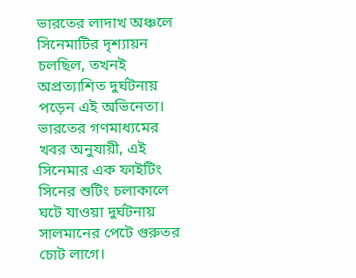ভারতের লাদাখ অঞ্চলে সিনেমাটির দৃশ্যায়ন চলছিল, তখনই অপ্রত্যাশিত দুর্ঘটনায় পড়েন এই অভিনেতা। ভারতের গণমাধ্যমের খবর অনুযায়ী, এই সিনেমার এক ফাইটিং সিনের শুটিং চলাকালে ঘটে যাওয়া দুর্ঘটনায় সালমানের পেটে গুরুতর চোট লাগে।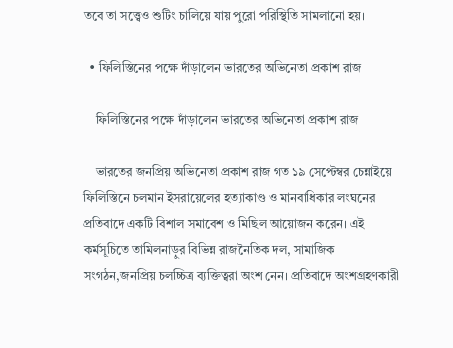তবে তা সত্ত্বেও শুটিং চালিয়ে যায় পুরো পরিস্থিতি সামলানো হয়।

  • ফিলিস্তিনের পক্ষে দাঁড়ালেন ভারতের অভিনেতা প্রকাশ রাজ

    ফিলিস্তিনের পক্ষে দাঁড়ালেন ভারতের অভিনেতা প্রকাশ রাজ

    ভারতের জনপ্রিয় অভিনেতা প্রকাশ রাজ গত ১৯ সেপ্টেম্বর চেন্নাইয়ে ফিলিস্তিনে চলমান ইসরায়েলের হত্যাকাণ্ড ও মানবাধিকার লংঘনের প্রতিবাদে একটি বিশাল সমাবেশ ও মিছিল আয়োজন করেন। এই কর্মসূচিতে তামিলনাড়ুর বিভিন্ন রাজনৈতিক দল, সামাজিক সংগঠন,জনপ্রিয় চলচ্চিত্র ব্যক্তিত্বরা অংশ নেন। প্রতিবাদে অংশগ্রহণকারী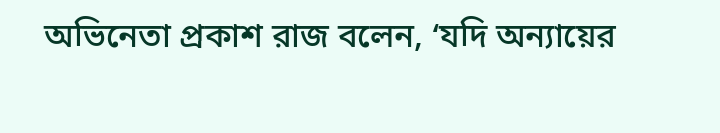অভিনেতা প্রকাশ রাজ বলেন, ‘যদি অন্যায়ের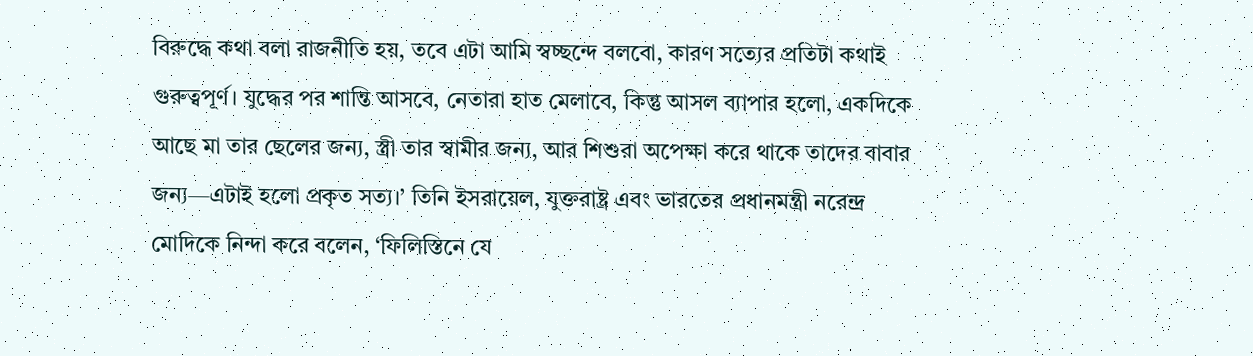বিরুদ্ধে কথা বলা রাজনীতি হয়, তবে এটা আমি স্বচ্ছন্দে বলবো, কারণ সত্যের প্রতিটা কথাই গুরুত্বপূর্ণ। যুদ্ধের পর শান্তি আসবে, নেতারা হাত মেলাবে, কিন্তু আসল ব্যাপার হলো, একদিকে আছে মা তার ছেলের জন্য, স্ত্রী তার স্বামীর জন্য, আর শিশুরা অপেক্ষা করে থাকে তাদের বাবার জন্য—এটাই হলো প্রকৃত সত্য।’ তিনি ইসরায়েল, যুক্তরাষ্ট্র এবং ভারতের প্রধানমন্ত্রী নরেন্দ্র মোদিকে নিন্দা করে বলেন, ‘ফিলিস্তিনে যে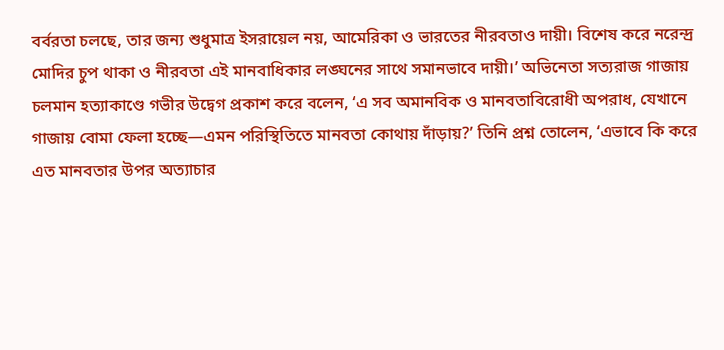বর্বরতা চলছে, তার জন্য শুধুমাত্র ইসরায়েল নয়, আমেরিকা ও ভারতের নীরবতাও দায়ী। বিশেষ করে নরেন্দ্র মোদির চুপ থাকা ও নীরবতা এই মানবাধিকার লঙ্ঘনের সাথে সমানভাবে দায়ী।’ অভিনেতা সত্যরাজ গাজায় চলমান হত্যাকাণ্ডে গভীর উদ্বেগ প্রকাশ করে বলেন, ‘এ সব অমানবিক ও মানবতাবিরোধী অপরাধ, যেখানে গাজায় বোমা ফেলা হচ্ছে—এমন পরিস্থিতিতে মানবতা কোথায় দাঁড়ায়?’ তিনি প্রশ্ন তোলেন, ‘এভাবে কি করে এত মানবতার উপর অত্যাচার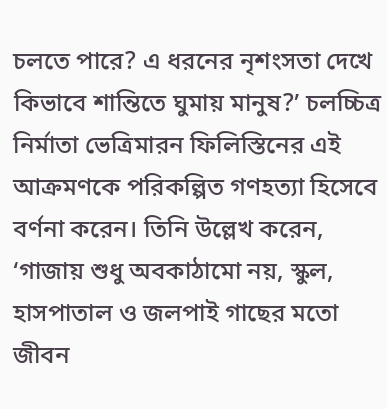চলতে পারে? এ ধরনের নৃশংসতা দেখে কিভাবে শান্তিতে ঘুমায় মানুষ?’ চলচ্চিত্র নির্মাতা ভেত্রিমারন ফিলিস্তিনের এই আক্রমণকে পরিকল্পিত গণহত্যা হিসেবে বর্ণনা করেন। তিনি উল্লেখ করেন, ‘গাজায় শুধু অবকাঠামো নয়, স্কুল, হাসপাতাল ও জলপাই গাছের মতো জীবন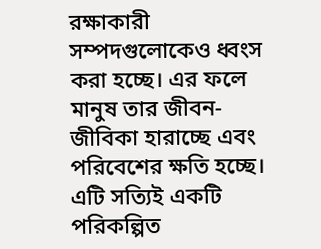রক্ষাকারী সম্পদগুলোকেও ধ্বংস করা হচ্ছে। এর ফলে মানুষ তার জীবন-জীবিকা হারাচ্ছে এবং পরিবেশের ক্ষতি হচ্ছে। এটি সত্যিই একটি পরিকল্পিত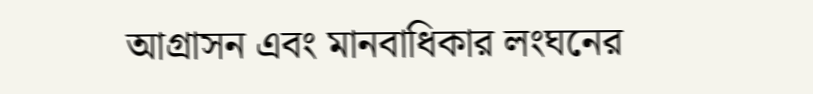আগ্রাসন এবং মানবাধিকার লংঘনের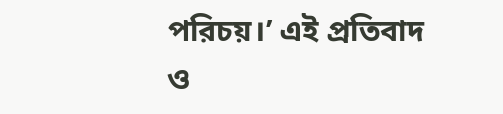পরিচয়।’ এই প্রতিবাদ ও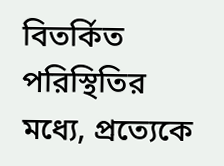বিতর্কিত পরিস্থিতির মধ্যে, প্রত্যেকে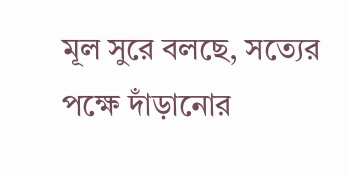মূল সুরে বলছে, সত্যের পক্ষে দাঁড়ানোর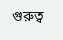গুরুত্ব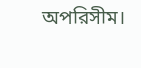অপরিসীম।